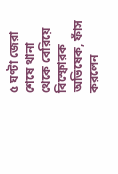৫ ঘণ্টা জেরা শেষে থানা থেকে বেরিয়ে বিস্ফোরক অভিষেক, ফাঁস করলেন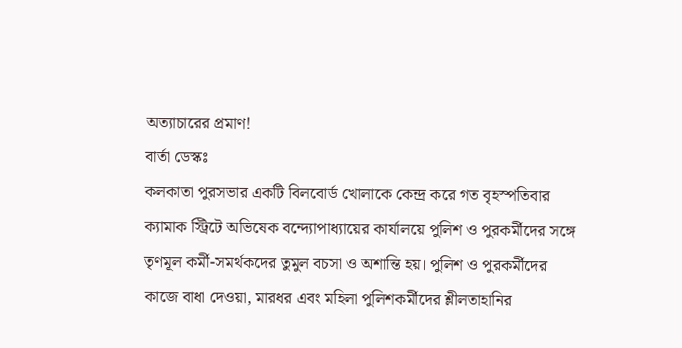অত্যাচারের প্রমাণ!
বার্তা ডেস্কঃ
কলকাতা পুরসভার একটি বিলবোর্ড খোলাকে কেন্দ্র করে গত বৃহস্পতিবার ক্যামাক স্ট্রিটে অভিষেক বন্দ্যোপাধ্যায়ের কার্যালয়ে পুলিশ ও পুরকর্মীদের সঙ্গে তৃণমূল কর্মী-সমর্থকদের তুমুল বচসা ও অশান্তি হয়। পুলিশ ও পুরকর্মীদের কাজে বাধা দেওয়া, মারধর এবং মহিলা পুলিশকর্মীদের শ্লীলতাহানির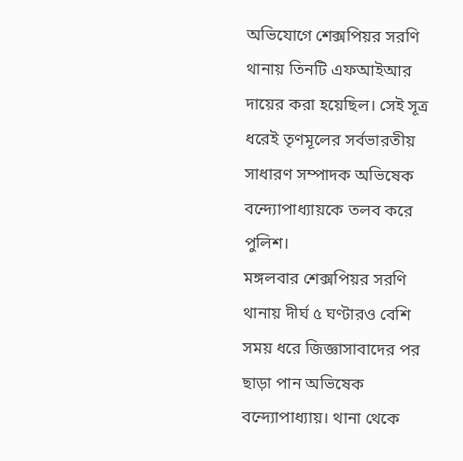অভিযোগে শেক্সপিয়র সরণি থানায় তিনটি এফআইআর দায়ের করা হয়েছিল। সেই সূত্র ধরেই তৃণমূলের সর্বভারতীয় সাধারণ সম্পাদক অভিষেক বন্দ্যোপাধ্যায়কে তলব করে পুলিশ।
মঙ্গলবার শেক্সপিয়র সরণি থানায় দীর্ঘ ৫ ঘণ্টারও বেশি সময় ধরে জিজ্ঞাসাবাদের পর ছাড়া পান অভিষেক বন্দ্যোপাধ্যায়। থানা থেকে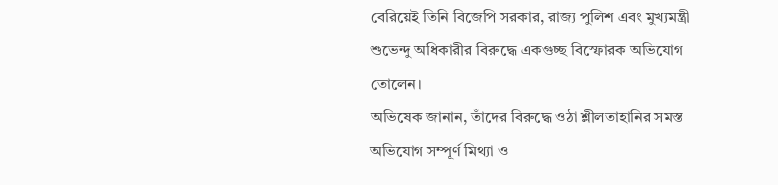বেরিয়েই তিনি বিজেপি সরকার, রাজ্য পুলিশ এবং মুখ্যমন্ত্রী শুভেন্দু অধিকারীর বিরুদ্ধে একগুচ্ছ বিস্ফোরক অভিযোগ তোলেন।
অভিষেক জানান, তাঁদের বিরুদ্ধে ওঠা শ্লীলতাহানির সমস্ত অভিযোগ সম্পূর্ণ মিথ্যা ও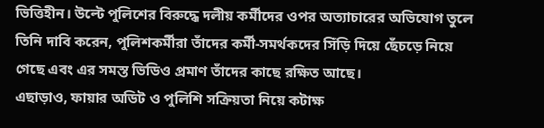ভিত্তিহীন। উল্টে পুলিশের বিরুদ্ধে দলীয় কর্মীদের ওপর অত্যাচারের অভিযোগ তুলে তিনি দাবি করেন, পুলিশকর্মীরা তাঁদের কর্মী-সমর্থকদের সিঁড়ি দিয়ে ছেঁচড়ে নিয়ে গেছে এবং এর সমস্ত ভিডিও প্রমাণ তাঁদের কাছে রক্ষিত আছে।
এছাড়াও, ফায়ার অডিট ও পুলিশি সক্রিয়তা নিয়ে কটাক্ষ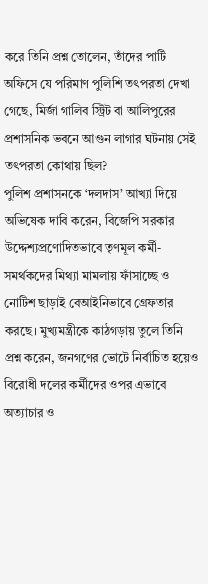করে তিনি প্রশ্ন তোলেন, তাঁদের পার্টি অফিসে যে পরিমাণ পুলিশি তৎপরতা দেখা গেছে, মির্জা গালিব স্ট্রিট বা আলিপুরের প্রশাসনিক ভবনে আগুন লাগার ঘটনায় সেই তৎপরতা কোথায় ছিল?
পুলিশ প্রশাসনকে ‘দলদাস’ আখ্যা দিয়ে অভিষেক দাবি করেন, বিজেপি সরকার উদ্দেশ্যপ্রণোদিতভাবে তৃণমূল কর্মী-সমর্থকদের মিথ্যা মামলায় ফাঁসাচ্ছে ও নোটিশ ছাড়াই বেআইনিভাবে গ্রেফতার করছে। মুখ্যমন্ত্রীকে কাঠগড়ায় তুলে তিনি প্রশ্ন করেন, জনগণের ভোটে নির্বাচিত হয়েও বিরোধী দলের কর্মীদের ওপর এভাবে অত্যাচার ও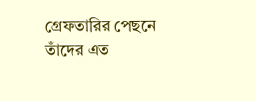গ্রেফতারির পেছনে তাঁদের এত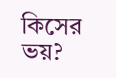কিসের ভয়?